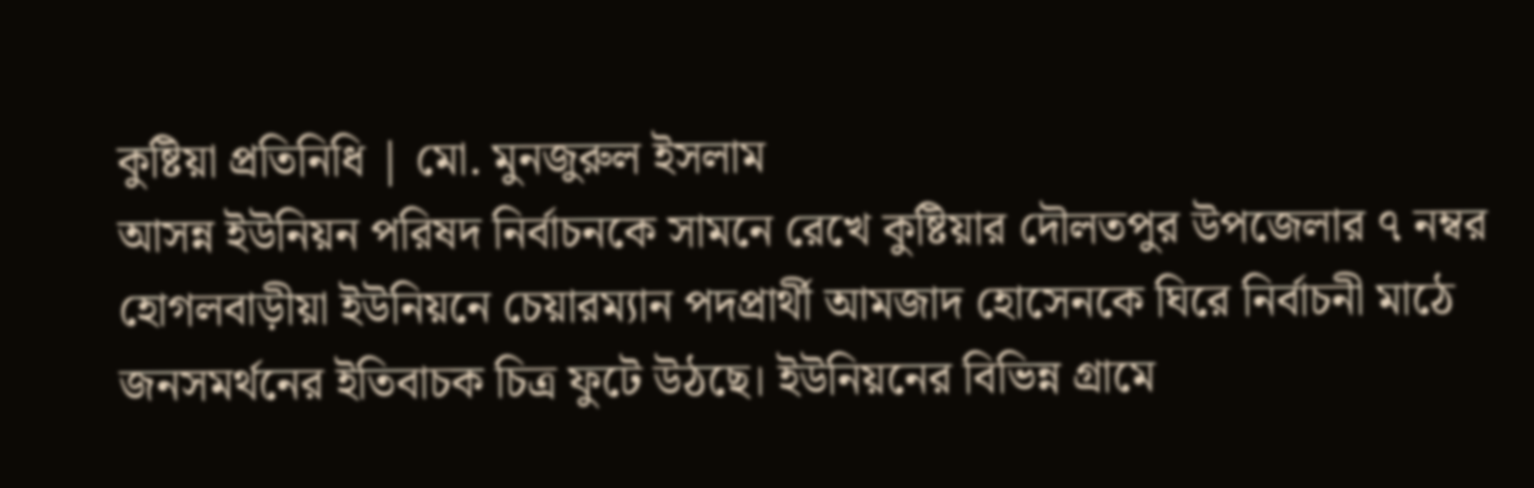কুষ্টিয়া প্রতিনিধি | মো. মুনজুরুল ইসলাম
আসন্ন ইউনিয়ন পরিষদ নির্বাচনকে সামনে রেখে কুষ্টিয়ার দৌলতপুর উপজেলার ৭ নম্বর হোগলবাড়ীয়া ইউনিয়নে চেয়ারম্যান পদপ্রার্থী আমজাদ হোসেনকে ঘিরে নির্বাচনী মাঠে জনসমর্থনের ইতিবাচক চিত্র ফুটে উঠছে। ইউনিয়নের বিভিন্ন গ্রামে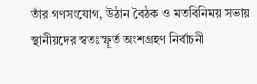তাঁর গণসংযোগ, উঠান বৈঠক ও মতবিনিময় সভায় স্থানীয়দের স্বতঃস্ফূর্ত অংশগ্রহণ নির্বাচনী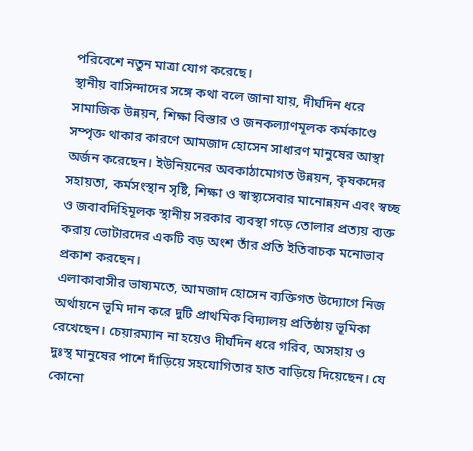পরিবেশে নতুন মাত্রা যোগ করেছে।
স্থানীয় বাসিন্দাদের সঙ্গে কথা বলে জানা যায়, দীর্ঘদিন ধরে সামাজিক উন্নয়ন, শিক্ষা বিস্তার ও জনকল্যাণমূলক কর্মকাণ্ডে সম্পৃক্ত থাকার কারণে আমজাদ হোসেন সাধারণ মানুষের আস্থা অর্জন করেছেন। ইউনিয়নের অবকাঠামোগত উন্নয়ন, কৃষকদের সহায়তা, কর্মসংস্থান সৃষ্টি, শিক্ষা ও স্বাস্থ্যসেবার মানোন্নয়ন এবং স্বচ্ছ ও জবাবদিহিমূলক স্থানীয় সরকার ব্যবস্থা গড়ে তোলার প্রত্যয় ব্যক্ত করায় ভোটারদের একটি বড় অংশ তাঁর প্রতি ইতিবাচক মনোভাব প্রকাশ করছেন।
এলাকাবাসীর ভাষ্যমতে, আমজাদ হোসেন ব্যক্তিগত উদ্যোগে নিজ অর্থায়নে ভূমি দান করে দুটি প্রাথমিক বিদ্যালয় প্রতিষ্ঠায় ভূমিকা রেখেছেন। চেয়ারম্যান না হয়েও দীর্ঘদিন ধরে গরিব, অসহায় ও দুঃস্থ মানুষের পাশে দাঁড়িয়ে সহযোগিতার হাত বাড়িয়ে দিয়েছেন। যে কোনো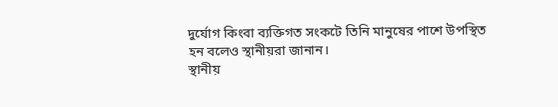দুর্যোগ কিংবা ব্যক্তিগত সংকটে তিনি মানুষের পাশে উপস্থিত হন বলেও স্থানীয়রা জানান।
স্থানীয়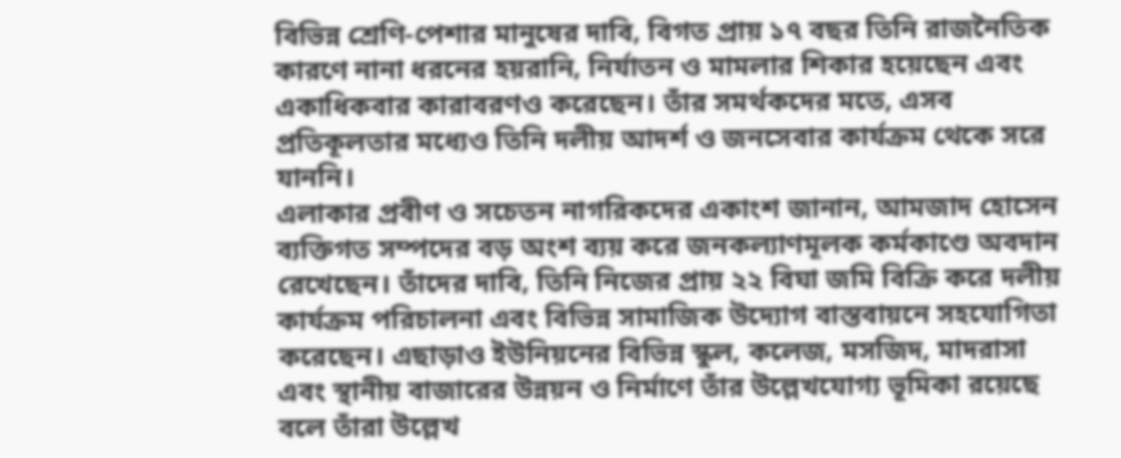বিভিন্ন শ্রেণি-পেশার মানুষের দাবি, বিগত প্রায় ১৭ বছর তিনি রাজনৈতিক কারণে নানা ধরনের হয়রানি, নির্যাতন ও মামলার শিকার হয়েছেন এবং একাধিকবার কারাবরণও করেছেন। তাঁর সমর্থকদের মতে, এসব প্রতিকূলতার মধ্যেও তিনি দলীয় আদর্শ ও জনসেবার কার্যক্রম থেকে সরে যাননি।
এলাকার প্রবীণ ও সচেতন নাগরিকদের একাংশ জানান, আমজাদ হোসেন ব্যক্তিগত সম্পদের বড় অংশ ব্যয় করে জনকল্যাণমূলক কর্মকাণ্ডে অবদান রেখেছেন। তাঁদের দাবি, তিনি নিজের প্রায় ২২ বিঘা জমি বিক্রি করে দলীয় কার্যক্রম পরিচালনা এবং বিভিন্ন সামাজিক উদ্যোগ বাস্তবায়নে সহযোগিতা করেছেন। এছাড়াও ইউনিয়নের বিভিন্ন স্কুল, কলেজ, মসজিদ, মাদরাসা এবং স্থানীয় বাজারের উন্নয়ন ও নির্মাণে তাঁর উল্লেখযোগ্য ভূমিকা রয়েছে বলে তাঁরা উল্লেখ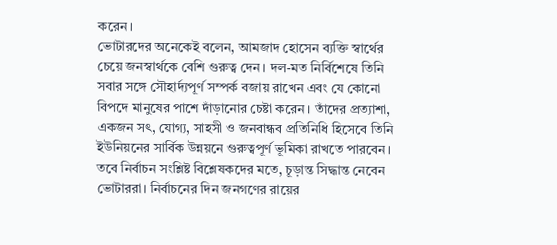করেন।
ভোটারদের অনেকেই বলেন, আমজাদ হোসেন ব্যক্তি স্বার্থের চেয়ে জনস্বার্থকে বেশি গুরুত্ব দেন। দল-মত নির্বিশেষে তিনি সবার সঙ্গে সৌহার্দ্যপূর্ণ সম্পর্ক বজায় রাখেন এবং যে কোনো বিপদে মানুষের পাশে দাঁড়ানোর চেষ্টা করেন। তাঁদের প্রত্যাশা, একজন সৎ, যোগ্য, সাহসী ও জনবান্ধব প্রতিনিধি হিসেবে তিনি ইউনিয়নের সার্বিক উন্নয়নে গুরুত্বপূর্ণ ভূমিকা রাখতে পারবেন।
তবে নির্বাচন সংশ্লিষ্ট বিশ্লেষকদের মতে, চূড়ান্ত সিদ্ধান্ত নেবেন ভোটাররা। নির্বাচনের দিন জনগণের রায়ের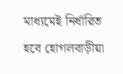মাধ্যমেই নির্ধারিত হবে হোগলবাড়ীয়া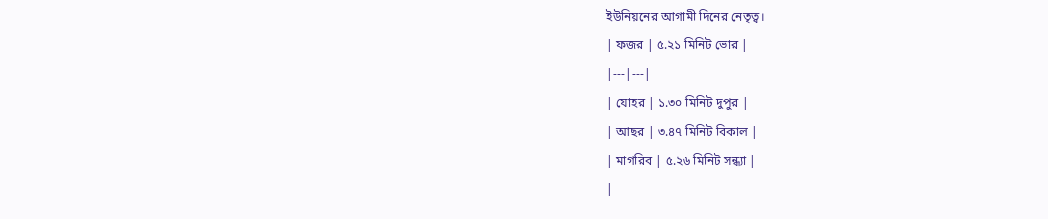ইউনিয়নের আগামী দিনের নেতৃত্ব।
| ফজর | ৫.২১ মিনিট ভোর |
|---|---|
| যোহর | ১.৩০ মিনিট দুপুর |
| আছর | ৩.৪৭ মিনিট বিকাল |
| মাগরিব | ৫.২৬ মিনিট সন্ধ্যা |
|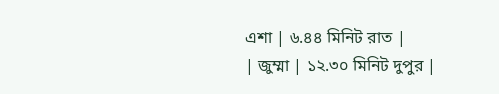এশা | ৬.৪৪ মিনিট রাত |
| জুম্মা | ১২.৩০ মিনিট দুপুর |